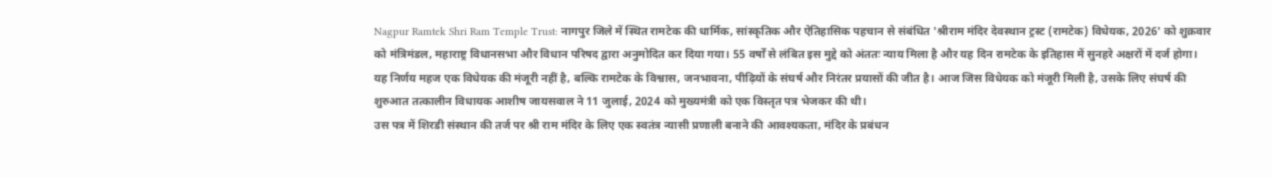Nagpur Ramtek Shri Ram Temple Trust: नागपुर जिले में स्थित रामटेक की धार्मिक, सांस्कृतिक और ऐतिहासिक पहचान से संबंधित 'श्रीराम मंदिर देवस्थान ट्रस्ट (रामटेक) विधेयक, 2026' को शुक्रवार को मंत्रिमंडल, महाराष्ट्र विधानसभा और विधान परिषद द्वारा अनुमोदित कर दिया गया। 55 वर्षों से लंबित इस मुद्दे को अंततः न्याय मिला है और यह दिन रामटेक के इतिहास में सुनहरे अक्षरों में दर्ज होगा।
यह निर्णय महज एक विधेयक की मंजूरी नहीं है, बल्कि रामटेक के विश्वास, जनभावना, पीढ़ियों के संघर्ष और निरंतर प्रयासों की जीत है। आज जिस विधेयक को मंजूरी मिली है, उसके लिए संघर्ष की शुरुआत तत्कालीन विधायक आशीष जायसवाल ने 11 जुलाई, 2024 को मुख्यमंत्री को एक विस्तृत पत्र भेजकर की थी।
उस पत्र में शिरडी संस्थान की तर्ज पर श्री राम मंदिर के लिए एक स्वतंत्र न्यासी प्रणाली बनाने की आवश्यकता, मंदिर के प्रबंधन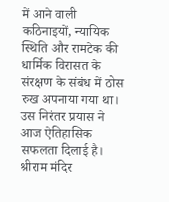में आने वाली कठिनाइयों, न्यायिक स्थिति और रामटेक की धार्मिक विरासत के संरक्षण के संबंध में ठोस रुख अपनाया गया था। उस निरंतर प्रयास ने आज ऐतिहासिक सफलता दिलाई है।
श्रीराम मंदिर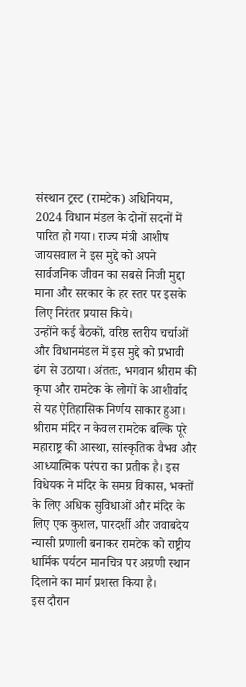संस्थान ट्रस्ट (रामटेक) अधिनियम, 2024 विधान मंडल के दोनों सदनों में पारित हो गया। राज्य मंत्री आशीष जायसवाल ने इस मुद्दे को अपने सार्वजनिक जीवन का सबसे निजी मुद्दा माना और सरकार के हर स्तर पर इसके लिए निरंतर प्रयास किये।
उन्होंने कई बैठकों, वरिष्ठ स्तरीय चर्चाओं और विधानमंडल में इस मुद्दे को प्रभावी ढंग से उठाया। अंततः, भगवान श्रीराम की कृपा और रामटेक के लोगों के आशीर्वाद से यह ऐतिहासिक निर्णय साकार हुआ।
श्रीराम मंदिर न केवल रामटेक बल्कि पूरे महाराष्ट्र की आस्था, सांस्कृतिक वैभव और आध्यात्मिक परंपरा का प्रतीक है। इस विधेयक ने मंदिर के समग्र विकास, भक्तों के लिए अधिक सुविधाओं और मंदिर के लिए एक कुशल, पारदर्शी और जवाबदेय न्यासी प्रणाली बनाकर रामटेक को राष्ट्रीय धार्मिक पर्यटन मानचित्र पर अग्रणी स्थान दिलाने का मार्ग प्रशस्त किया है।
इस दौरान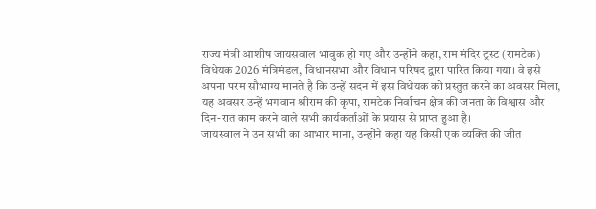राज्य मंत्री आशीष जायसवाल भावुक हो गए और उन्होंने कहा, राम मंदिर ट्रस्ट (रामटेक) विधेयक 2026 मंत्रिमंडल, विधानसभा और विधान परिषद द्वारा पारित किया गया। वे इसे अपना परम सौभाग्य मानते है कि उन्हें सदन में इस विधेयक को प्रस्तुत करने का अवसर मिला, यह अवसर उन्हें भगवान श्रीराम की कृपा, रामटेक निर्वाचन क्षेत्र की जनता के विश्वास और दिन-रात काम करने वाले सभी कार्यकर्ताओं के प्रयास से प्राप्त हुआ है।
जायस्वाल ने उन सभी का आभार माना, उन्होंने कहा यह किसी एक व्यक्ति की जीत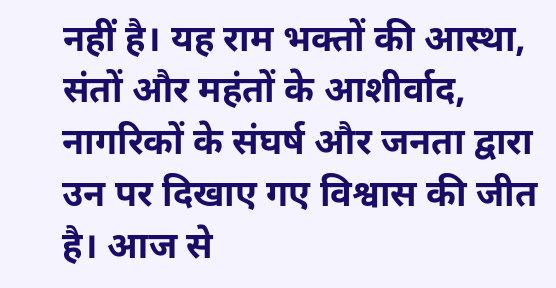नहीं है। यह राम भक्तों की आस्था, संतों और महंतों के आशीर्वाद, नागरिकों के संघर्ष और जनता द्वारा उन पर दिखाए गए विश्वास की जीत है। आज से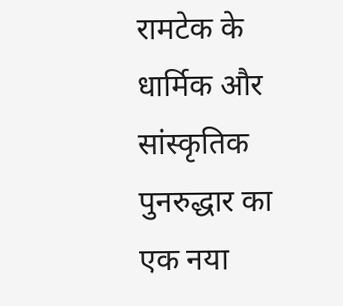रामटेक के धार्मिक और सांस्कृतिक पुनरुद्धार का एक नया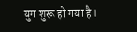युग शुरू हो गया है।